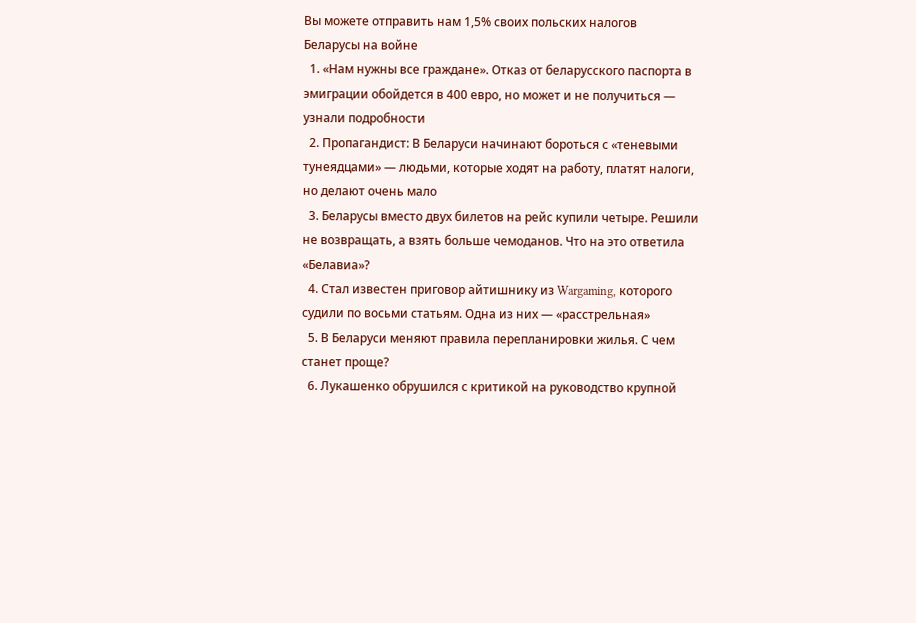Вы можете отправить нам 1,5% своих польских налогов
Беларусы на войне
  1. «Нам нужны все граждане». Отказ от беларусского паспорта в эмиграции обойдется в 400 евро, но может и не получиться — узнали подробности
  2. Пропагандист: В Беларуси начинают бороться с «теневыми тунеядцами» — людьми, которые ходят на работу, платят налоги, но делают очень мало
  3. Беларусы вместо двух билетов на рейс купили четыре. Решили не возвращать, а взять больше чемоданов. Что на это ответила «Белавиа»?
  4. Стал известен приговор айтишнику из Wargaming, которого судили по восьми статьям. Одна из них — «расстрельная»
  5. В Беларуси меняют правила перепланировки жилья. С чем станет проще?
  6. Лукашенко обрушился с критикой на руководство крупной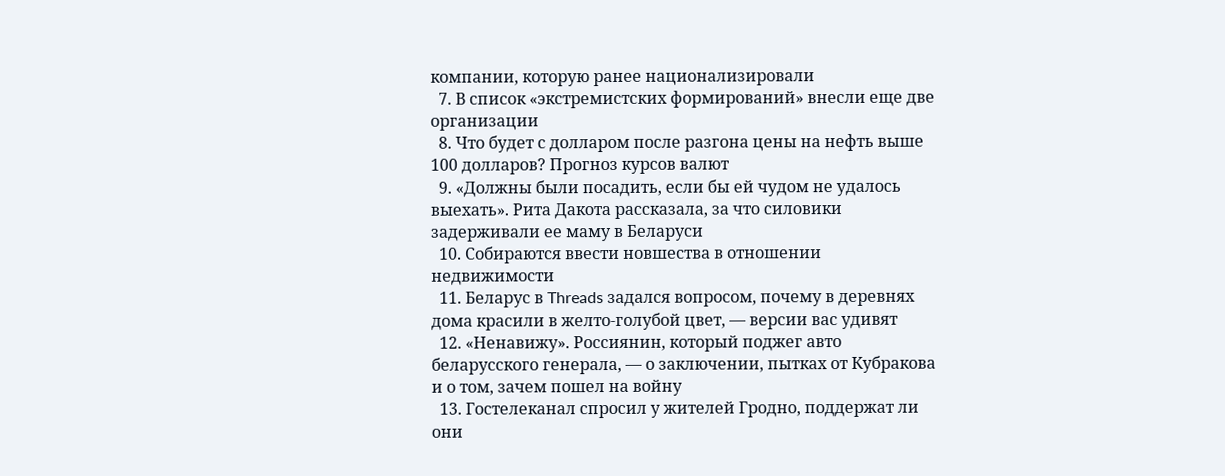компании, которую ранее национализировали
  7. В список «экстремистских формирований» внесли еще две организации
  8. Что будет с долларом после разгона цены на нефть выше 100 долларов? Прогноз курсов валют
  9. «Должны были посадить, если бы ей чудом не удалось выехать». Рита Дакота рассказала, за что силовики задерживали ее маму в Беларуси
  10. Собираются ввести новшества в отношении недвижимости
  11. Беларус в Threads задался вопросом, почему в деревнях дома красили в желто-голубой цвет, — версии вас удивят
  12. «Ненавижу». Россиянин, который поджег авто беларусского генерала, — о заключении, пытках от Кубракова и о том, зачем пошел на войну
  13. Гостелеканал спросил у жителей Гродно, поддержат ли они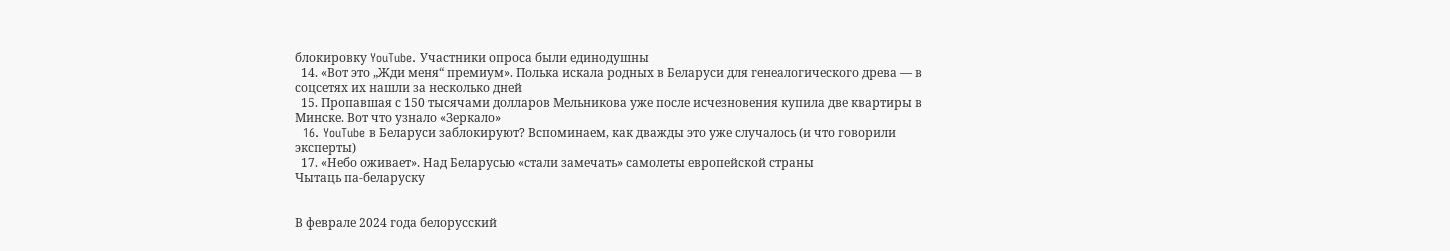блокировку YouTube. Участники опроса были единодушны
  14. «Вот это „Жди меня“ премиум». Полька искала родных в Беларуси для генеалогического древа — в соцсетях их нашли за несколько дней
  15. Пропавшая с 150 тысячами долларов Мельникова уже после исчезновения купила две квартиры в Минске. Вот что узнало «Зеркало»
  16. YouTube в Беларуси заблокируют? Вспоминаем, как дважды это уже случалось (и что говорили эксперты)
  17. «Небо оживает». Над Беларусью «стали замечать» самолеты европейской страны
Чытаць па-беларуску


В феврале 2024 года белорусский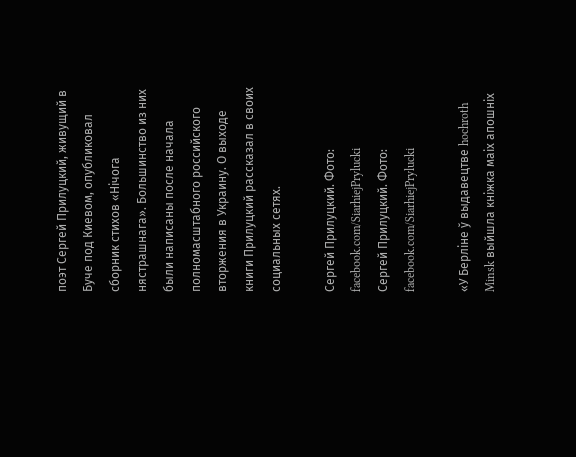поэт Сергей Прилуцкий, живущий в Буче под Киевом, опубликовал сборник стихов «Нічога нястрашнага». Большинство из них были написаны после начала полномасштабного российского вторжения в Украину. О выходе книги Прилуцкий рассказал в своих социальных сетях.

Сергей Прилуцкий. Фото: facebook.com/SiarhiejPrylucki
Сергей Прилуцкий. Фото: facebook.com/SiarhiejPrylucki

«У Берліне ў выдавецтве hochroth Minsk выйшла кніжка маіх апошніх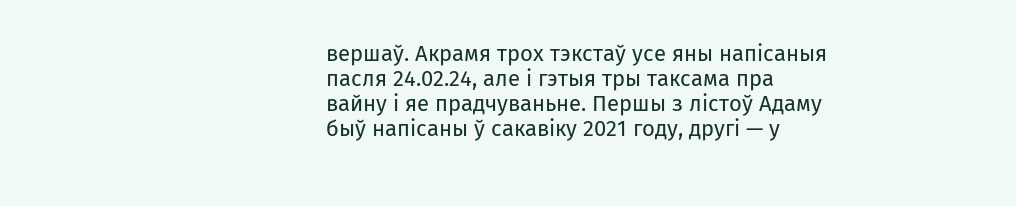вершаў. Акрамя трох тэкстаў усе яны напісаныя пасля 24.02.24, але і гэтыя тры таксама пра вайну і яе прадчуваньне. Першы з лістоў Адаму быў напісаны ў сакавіку 2021 году, другі — у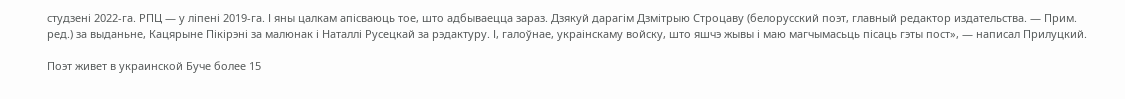студзені 2022-га. РПЦ — у ліпені 2019-га. І яны цалкам апісваюць тое, што адбываецца зараз. Дзякуй дарагім Дзмітрыю Строцаву (белорусский поэт, главный редактор издательства. — Прим. ред.) за выданьне, Кацярыне Пікірэні за малюнак і Наталлі Русецкай за рэдактуру. І, галоўнае, украінскаму войску, што яшчэ жывы і маю магчымасьць пісаць гэты пост», — написал Прилуцкий.

Поэт живет в украинской Буче более 15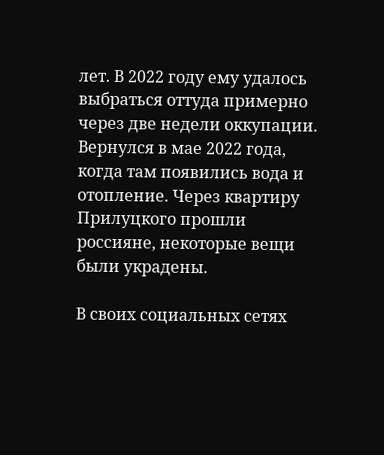лет. В 2022 году ему удалось выбраться оттуда примерно через две недели оккупации. Вернулся в мае 2022 года, когда там появились вода и отопление. Через квартиру Прилуцкого прошли россияне, некоторые вещи были украдены.

В своих социальных сетях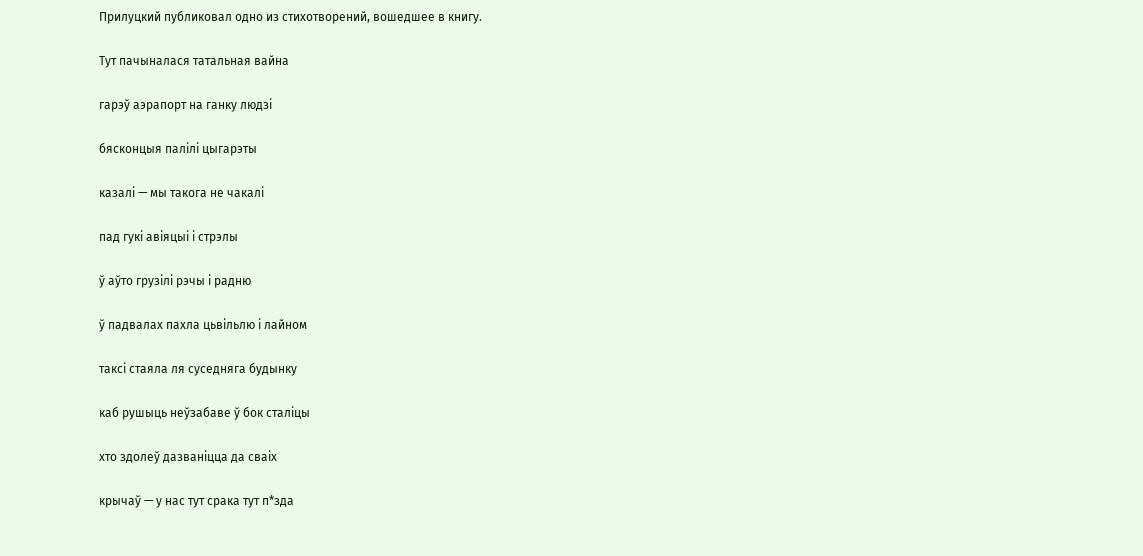Прилуцкий публиковал одно из стихотворений, вошедшее в книгу.

Тут пачыналася татальная вайна

гарэў аэрапорт на ганку людзі

бясконцыя палілі цыгарэты

казалі — мы такога не чакалі

пад гукі авіяцыі і стрэлы

ў аўто грузілі рэчы і радню

ў падвалах пахла цьвільлю і лайном

таксі стаяла ля суседняга будынку

каб рушыць неўзабаве ў бок сталіцы

хто здолеў дазваніцца да сваіх

крычаў — у нас тут срака тут п*зда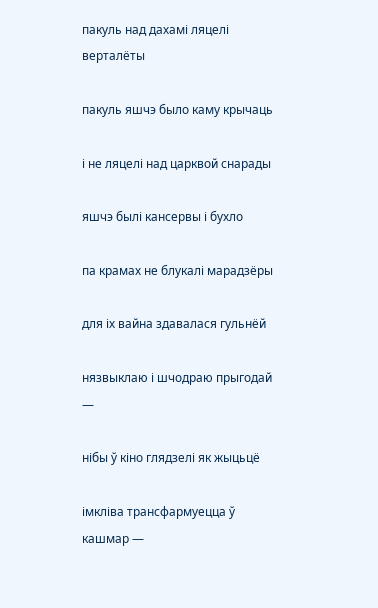пакуль над дахамі ляцелі верталёты

пакуль яшчэ было каму крычаць

і не ляцелі над царквой снарады

яшчэ былі кансервы і бухло

па крамах не блукалі марадзёры

для іх вайна здавалася гульнёй

нязвыклаю і шчодраю прыгодай —

нібы ў кіно глядзелі як жыцьцё

імкліва трансфармуецца ў кашмар —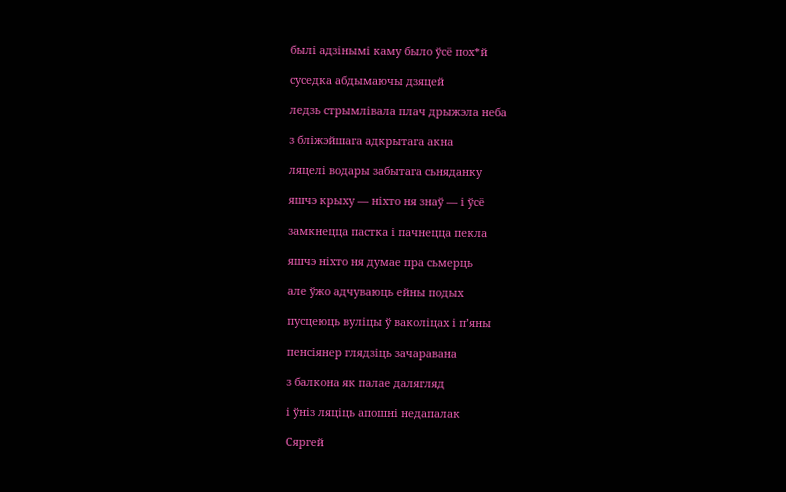былі адзінымі каму было ўсё пох*й

суседка абдымаючы дзяцей

ледзь стрымлівала плач дрыжэла неба

з бліжэйшага адкрытага акна

ляцелі водары забытага сьняданку

яшчэ крыху — ніхто ня знаў — і ўсё

замкнецца пастка і пачнецца пекла

яшчэ ніхто ня думае пра сьмерць

але ўжо адчуваюць ейны подых

пусцеюць вуліцы ў ваколіцах і п’яны

пенсіянер глядзіць зачаравана

з балкона як палае далягляд

і ўніз ляціць апошні недапалак

Сяргей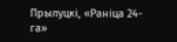Прылуцкі, «Раніца 24-га»